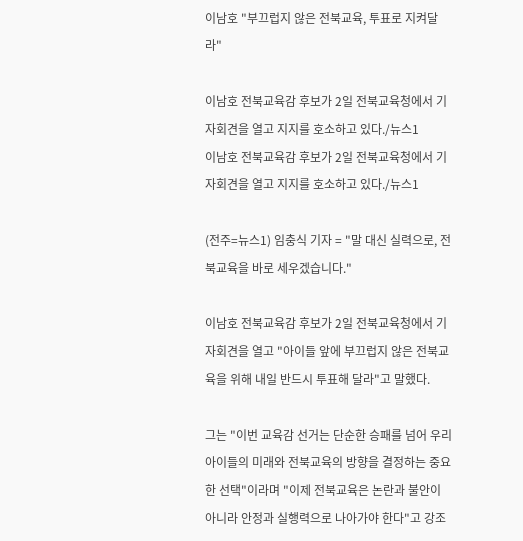이남호 "부끄럽지 않은 전북교육, 투표로 지켜달라"

이남호 전북교육감 후보가 2일 전북교육청에서 기자회견을 열고 지지를 호소하고 있다./뉴스1
이남호 전북교육감 후보가 2일 전북교육청에서 기자회견을 열고 지지를 호소하고 있다./뉴스1

(전주=뉴스1) 임충식 기자 = "말 대신 실력으로, 전북교육을 바로 세우겠습니다."

이남호 전북교육감 후보가 2일 전북교육청에서 기자회견을 열고 "아이들 앞에 부끄럽지 않은 전북교육을 위해 내일 반드시 투표해 달라"고 말했다.

그는 "이번 교육감 선거는 단순한 승패를 넘어 우리 아이들의 미래와 전북교육의 방향을 결정하는 중요한 선택"이라며 "이제 전북교육은 논란과 불안이 아니라 안정과 실행력으로 나아가야 한다"고 강조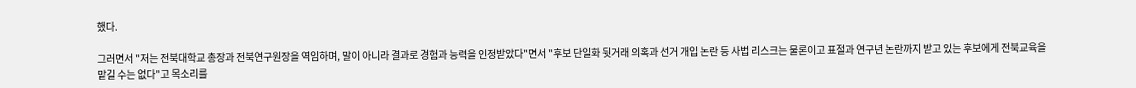했다.

그러면서 "저는 전북대학교 총장과 전북연구원장을 역임하며, 말이 아니라 결과로 경험과 능력을 인정받았다"면서 "후보 단일화 뒷거래 의혹과 선거 개입 논란 등 사법 리스크는 물론이고 표절과 연구년 논란까지 받고 있는 후보에게 전북교육을 맡길 수는 없다"고 목소리를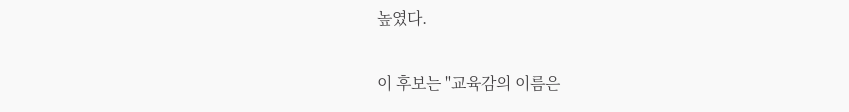높였다.

이 후보는 "교육감의 이름은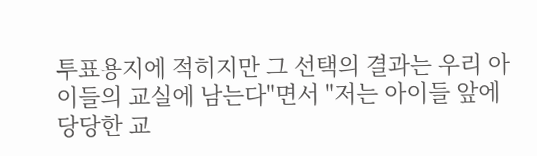투표용지에 적히지만 그 선택의 결과는 우리 아이들의 교실에 남는다"면서 "저는 아이들 앞에 당당한 교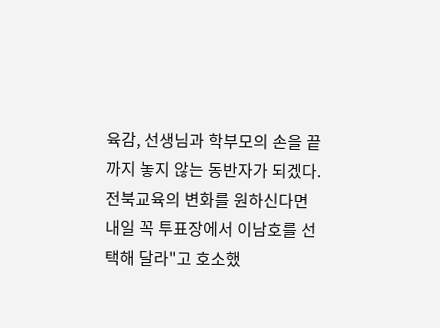육감, 선생님과 학부모의 손을 끝까지 놓지 않는 동반자가 되겠다. 전북교육의 변화를 원하신다면 내일 꼭 투표장에서 이남호를 선택해 달라"고 호소했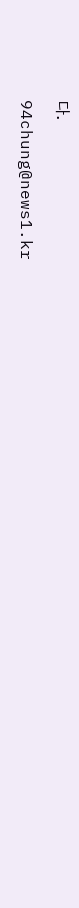다.

94chung@news1.kr